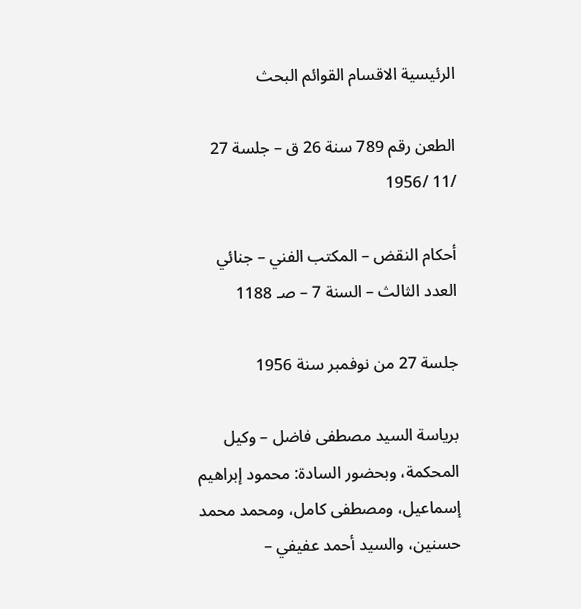الرئيسية الاقسام القوائم البحث

الطعن رقم 789 سنة 26 ق – جلسة 27 /11 /1956

أحكام النقض – المكتب الفني – جنائي
العدد الثالث – السنة 7 – صـ 1188

جلسة 27 من نوفمبر سنة 1956

برياسة السيد مصطفى فاضل – وكيل المحكمة، وبحضور السادة: محمود إبراهيم إسماعيل، ومصطفى كامل، ومحمد محمد حسنين، والسيد أحمد عفيفي –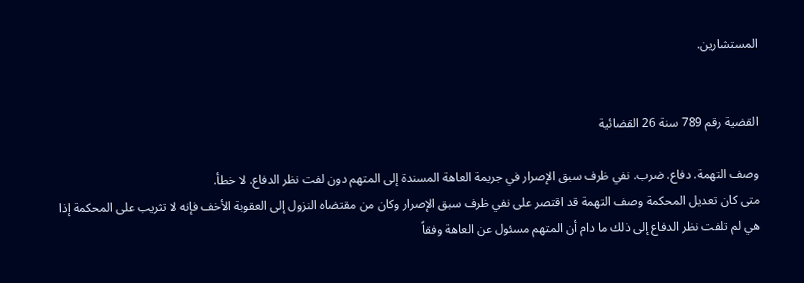المستشارين.


القضية رقم 789 سنة 26 القضائية

وصف التهمة. دفاع. ضرب. نفي ظرف سبق الإصرار في جريمة العاهة المسندة إلى المتهم دون لفت نظر الدفاع. لا خطأ.
متى كان تعديل المحكمة وصف التهمة قد اقتصر على نفي ظرف سبق الإصرار وكان من مقتضاه النزول إلى العقوبة الأخف فإنه لا تثريب على المحكمة إذا هي لم تلفت نظر الدفاع إلى ذلك ما دام أن المتهم مسئول عن العاهة وفقاً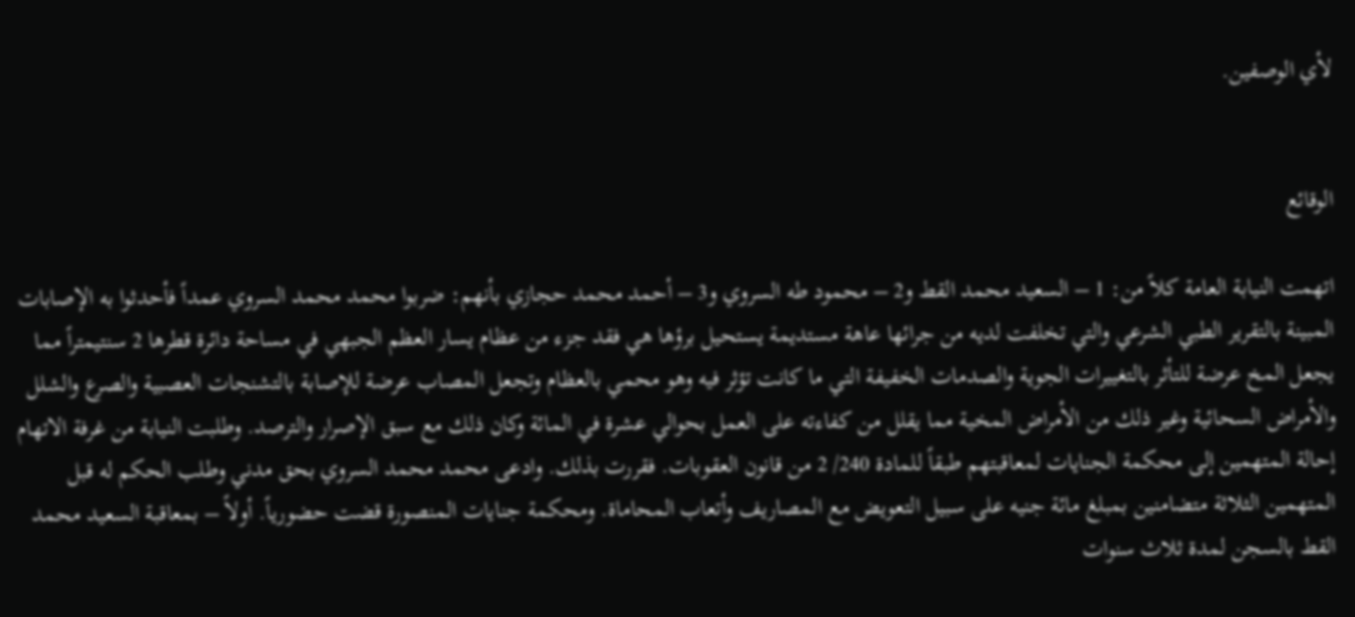لأي الوصفين.


الوقائع

اتهمت النيابة العامة كلاً من: 1 – السعيد محمد القط و2 – محمود طه السروي و3 – أحمد محمد حجازي بأنهم: ضربوا محمد محمد السروي عمداً فأحدثوا به الإصابات المبينة بالتقرير الطبي الشرعي والتي تخلفت لديه من جرائها عاهة مستديمة يستحيل برؤها هي فقد جزء من عظام يسار العظم الجبهي في مساحة دائرة قطرها 2 سنتيمتراً مما يجعل المخ عرضة للتأثر بالتغييرات الجوية والصدمات الخفيفة التي ما كانت تؤثر فيه وهو محمي بالعظام وتجعل المصاب عرضة للإصابة بالتشنجات العصبية والصرع والشلل والأمراض السحائية وغير ذلك من الأمراض المخية مما يقلل من كفاءته على العمل بحوالي عشرة في المائة وكان ذلك مع سبق الإصرار والترصد. وطلبت النيابة من غرفة الاتهام إحالة المتهمين إلى محكمة الجنايات لمعاقبتهم طبقاً للمادة 240/ 2 من قانون العقوبات. فقررت بذلك. وادعى محمد محمد السروي بحق مدني وطلب الحكم له قبل المتهمين الثلاثة متضامنين بمبلغ مائة جنيه على سبيل التعويض مع المصاريف وأتعاب المحاماة. ومحكمة جنايات المنصورة قضت حضورياً. أولاً – بمعاقبة السعيد محمد القط بالسجن لمدة ثلاث سنوات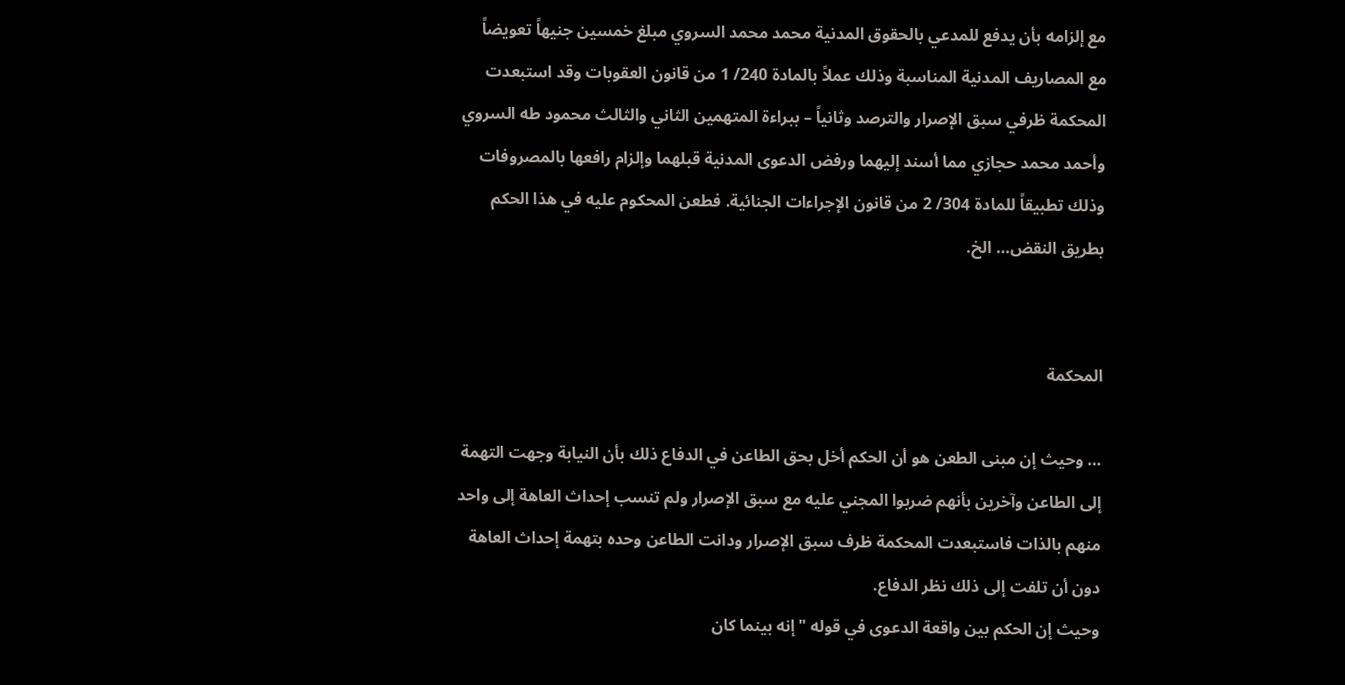مع إلزامه بأن يدفع للمدعي بالحقوق المدنية محمد محمد السروي مبلغ خمسين جنيهاً تعويضاً مع المصاريف المدنية المناسبة وذلك عملاً بالمادة 240/ 1 من قانون العقوبات وقد استبعدت المحكمة ظرفي سبق الإصرار والترصد وثانياً – ببراءة المتهمين الثاني والثالث محمود طه السروي وأحمد محمد حجازي مما أسند إليهما ورفض الدعوى المدنية قبلهما وإلزام رافعها بالمصروفات وذلك تطبيقاً للمادة 304/ 2 من قانون الإجراءات الجنائية. فطعن المحكوم عليه في هذا الحكم بطريق النقض… الخ.


المحكمة

… وحيث إن مبنى الطعن هو أن الحكم أخل بحق الطاعن في الدفاع ذلك بأن النيابة وجهت التهمة إلى الطاعن وآخرين بأنهم ضربوا المجني عليه مع سبق الإصرار ولم تنسب إحداث العاهة إلى واحد منهم بالذات فاستبعدت المحكمة ظرف سبق الإصرار ودانت الطاعن وحده بتهمة إحداث العاهة دون أن تلفت إلى ذلك نظر الدفاع.
وحيث إن الحكم بين واقعة الدعوى في قوله "إنه بينما كان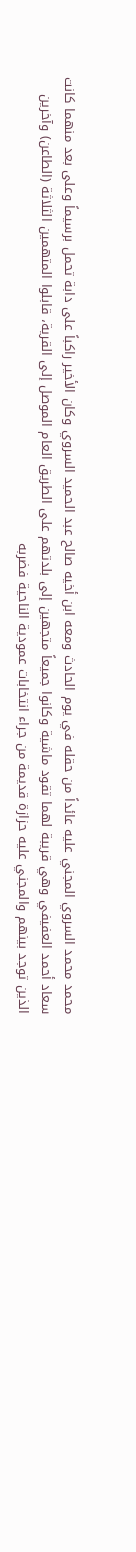محمد محمد السروي المجني عليه عائداً من حقله في يوم الحادث ومعه ابن أخيه صالح عبد الحميد السروي وكان الأخير راكباً على دابة تحمل برسيماً وعلى بعد منهما كانت سعاد أحمد العفيفي وهي قريبة لهما تقود ماشية وكانوا جميعاً متجهين إلى بلدتهم على الطريق العام الموصل إلى القرية، قابلوا المتهمين الثلاثة (الطاعن) وآخرين الذين توجد بينهم والمجني عليه حزازة قديمة من جراء انتخابات عمودية الناحية فضربه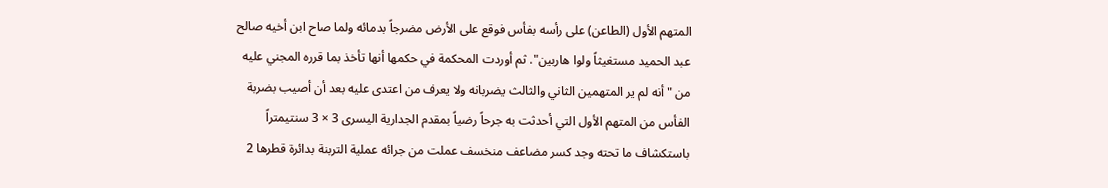المتهم الأول (الطاعن) على رأسه بفأس فوقع على الأرض مضرجاً بدمائه ولما صاح ابن أخيه صالح عبد الحميد مستغيثاً ولوا هاربين". ثم أوردت المحكمة في حكمها أنها تأخذ بما قرره المجني عليه من "أنه لم ير المتهمين الثاني والثالث يضربانه ولا يعرف من اعتدى عليه بعد أن أصيب بضربة الفأس من المتهم الأول التي أحدثت به جرحاً رضياً بمقدم الجدارية اليسرى 3 × 3 سنتيمتراً باستكشاف ما تحته وجد كسر مضاعف منخسف عملت من جرائه عملية التربنة بدائرة قطرها 2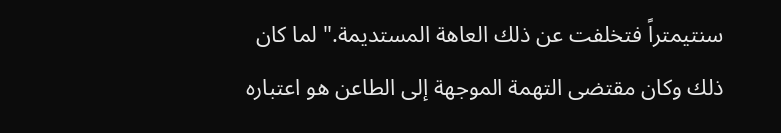سنتيمتراً فتخلفت عن ذلك العاهة المستديمة." لما كان ذلك وكان مقتضى التهمة الموجهة إلى الطاعن هو اعتباره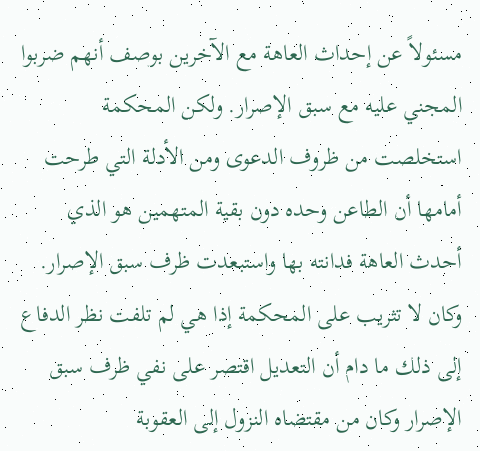مسئولاً عن إحداث العاهة مع الآخرين بوصف أنهم ضربوا المجني عليه مع سبق الإصرار. ولكن المحكمة استخلصت من ظروف الدعوى ومن الأدلة التي طرحت أمامها أن الطاعن وحده دون بقية المتهمين هو الذي أحدث العاهة فدانته بها واستبعدت ظرف سبق الإصرار. وكان لا تثريب على المحكمة إذا هي لم تلفت نظر الدفاع إلى ذلك ما دام أن التعديل اقتصر على نفي ظرف سبق الإصرار وكان من مقتضاه النزول إلى العقوبة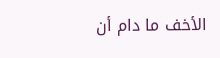الأخف ما دام أن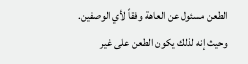الطعن مسئول عن العاهة وفقاً لأي الوصفين.
وحيث إنه لذلك يكون الطعن على غير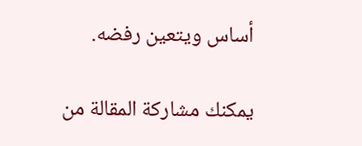أساس ويتعين رفضه.

يمكنك مشاركة المقالة من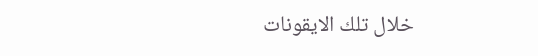خلال تلك الايقونات